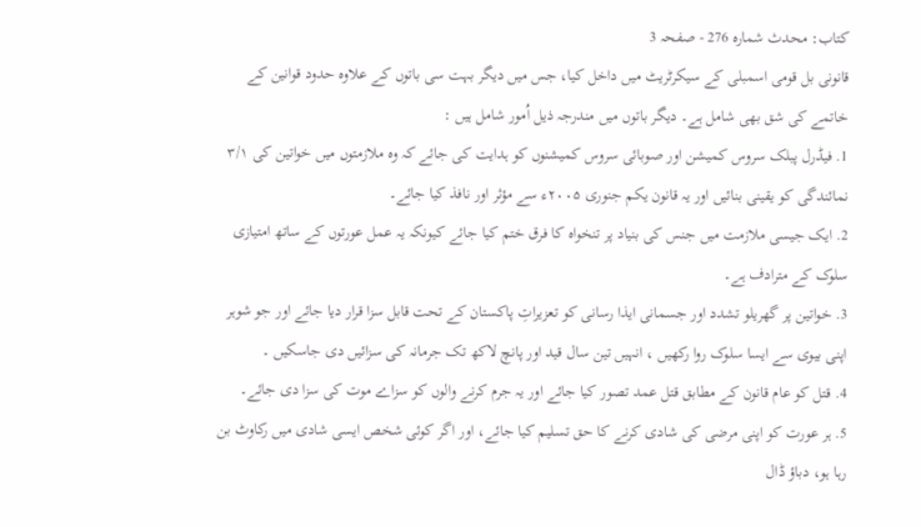کتاب: محدث شمارہ 276 - صفحہ 3
قانونی بل قومی اسمبلی کے سیکرٹریٹ میں داخل کیا، جس میں دیگر بہت سی باتوں کے علاوہ حدود قوانین کے خاتمے کی شق بھی شامل ہے۔ دیگر باتوں میں مندرجہ ذیل اُمور شامل ہیں :
1. فیڈرل پبلک سروس کمیشن اور صوبائی سروس کمیشنوں کو ہدایت کی جائے کہ وہ ملازمتوں میں خواتین کی ۳/۱ نمائندگی کو یقینی بنائیں اور یہ قانون یکم جنوری ۲۰۰۵ء سے مؤثر اور نافذ کیا جائے۔
2. ایک جیسی ملازمت میں جنس کی بنیاد پر تنخواہ کا فرق ختم کیا جائے کیونکہ یہ عمل عورتوں کے ساتھ امتیازی سلوک کے مترادف ہے۔
3. خواتین پر گھریلو تشدد اور جسمانی ایذا رسانی کو تعزیراتِ پاکستان کے تحت قابل سزا قرار دیا جائے اور جو شوہر اپنی بیوی سے ایسا سلوک روا رکھیں ، انہیں تین سال قید اور پانچ لاکھ تک جرمانہ کی سزائیں دی جاسکیں ۔
4. قتل کو عام قانون کے مطابق قتل عمد تصور کیا جائے اور یہ جرم کرنے والوں کو سزاے موت کی سزا دی جائے۔
5. ہر عورت کو اپنی مرضی کی شادی کرنے کا حق تسلیم کیا جائے، اور اگر کوئی شخص ایسی شادی میں رکاوٹ بن رہا ہو، دباؤ ڈال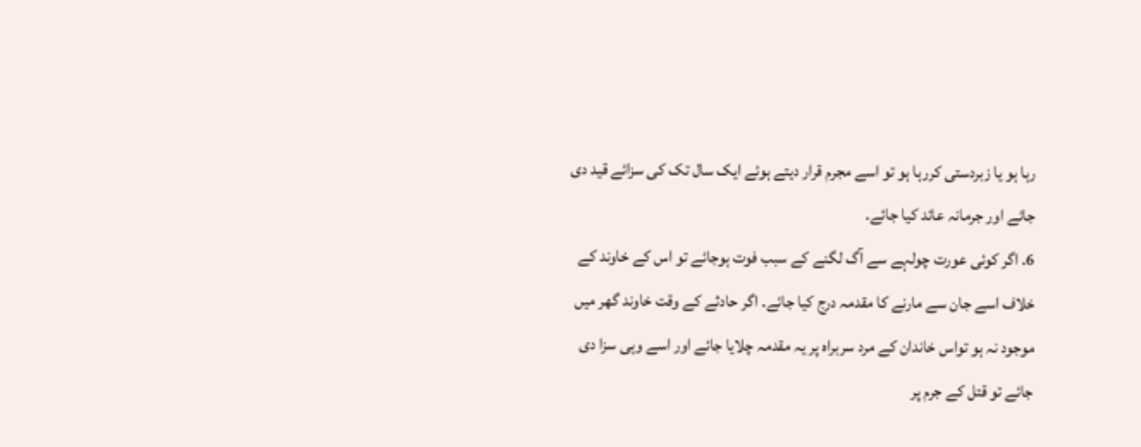رہا ہو یا زبردستی کررہا ہو تو اسے مجرم قرار دیتے ہوئے ایک سال تک کی سزائے قید دی جائے اور جرمانہ عائد کیا جائے۔
6. اگر کوئی عورت چولہے سے آگ لگنے کے سبب فوت ہوجائے تو اس کے خاوند کے خلاف اسے جان سے مارنے کا مقدمہ درج کیا جائے۔ اگر حادثے کے وقت خاوند گھر میں موجود نہ ہو تواس خاندان کے مرد سربراہ پر یہ مقدمہ چلایا جائے اور اسے وہی سزا دی جائے تو قتل کے جرم پر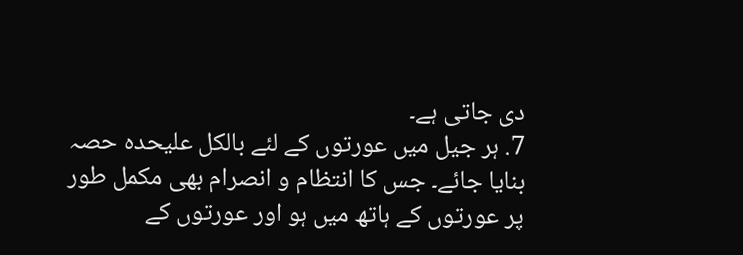دی جاتی ہے۔
7. ہر جیل میں عورتوں کے لئے بالکل علیحدہ حصہ بنایا جائے۔ جس کا انتظام و انصرام بھی مکمل طور پر عورتوں کے ہاتھ میں ہو اور عورتوں کے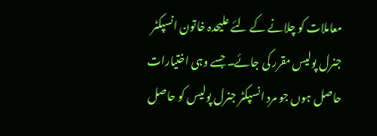معاملات کو چلانے کے لئے علیحدہ خاتون انسپکٹر جنرل پولیس مقرر کی جائے۔ جسے وہی اختیارات حاصل ہوں جو مرد انسپکٹر جنرل پولیس کو حاصل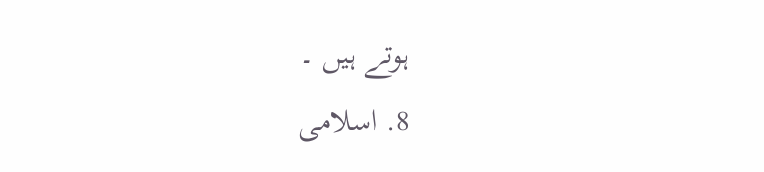ہوتے ہیں ۔
8. اسلامی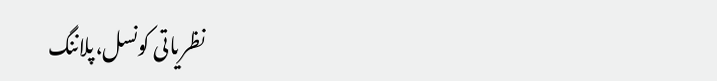نظریاتی کونسل،پلاننگ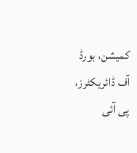کمیشن، بورڈ آف ڈائریکٹرز، پی آئی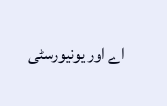اے اور یونیورسٹی